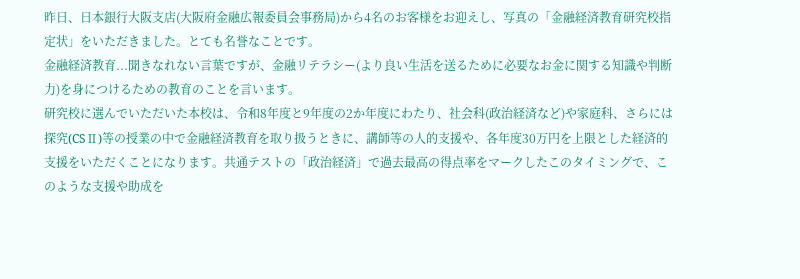昨日、日本銀行大阪支店(大阪府金融広報委員会事務局)から4名のお客様をお迎えし、写真の「金融経済教育研究校指定状」をいただきました。とても名誉なことです。
金融経済教育...聞きなれない言葉ですが、金融リテラシー(より良い生活を送るために必要なお金に関する知識や判断力)を身につけるための教育のことを言います。
研究校に選んでいただいた本校は、令和8年度と9年度の2か年度にわたり、社会科(政治経済など)や家庭科、さらには探究(CSⅡ)等の授業の中で金融経済教育を取り扱うときに、講師等の人的支援や、各年度30万円を上限とした経済的支援をいただくことになります。共通テストの「政治経済」で過去最高の得点率をマークしたこのタイミングで、このような支援や助成を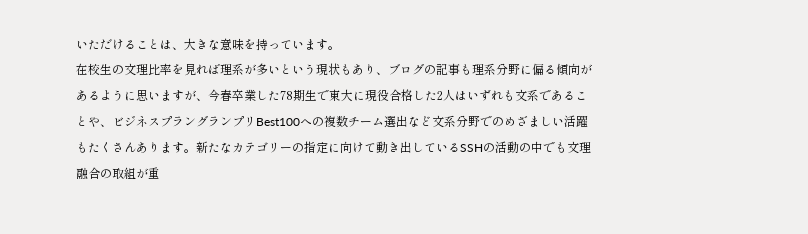いただけることは、大きな意味を持っています。
在校生の文理比率を見れば理系が多いという現状もあり、ブログの記事も理系分野に偏る傾向があるように思いますが、今春卒業した78期生で東大に現役合格した2人はいずれも文系であることや、ビジネスプラングランプリBest100への複数チーム選出など文系分野でのめざましい活躍もたくさんあります。新たなカテゴリーの指定に向けて動き出しているSSHの活動の中でも文理融合の取組が重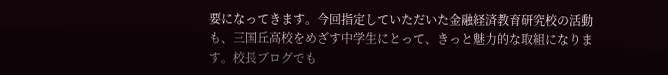要になってきます。今回指定していただいた金融経済教育研究校の活動も、三国丘高校をめざす中学生にとって、きっと魅力的な取組になります。校長ブログでも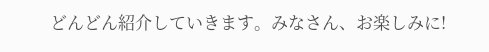どんどん紹介していきます。みなさん、お楽しみに!